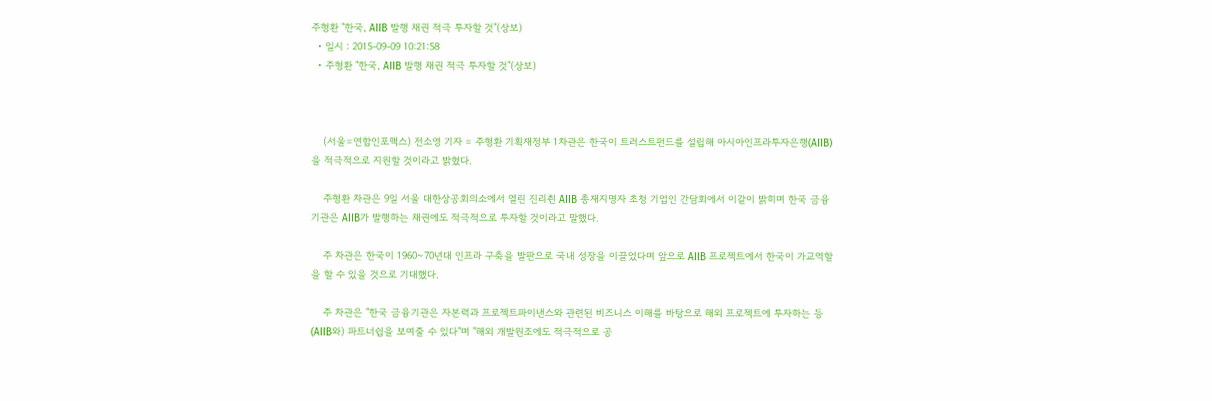주형환 "한국, AIIB 발행 채권 적극 투자할 것"(상보)
  • 일시 : 2015-09-09 10:21:58
  • 주형환 "한국, AIIB 발행 채권 적극 투자할 것"(상보)



    (서울=연합인포맥스) 전소영 기자 = 주형환 기획재정부 1차관은 한국이 트러스트펀드를 설립해 아시아인프라투자은행(AIIB)을 적극적으로 지원할 것이라고 밝혔다.

    주형환 차관은 9일 서울 대한상공회의소에서 열린 진리췬 AIIB 총재지명자 초청 기업인 간담회에서 이같이 밝히며 한국 금융기관은 AIIB가 발행하는 채권에도 적극적으로 투자할 것이라고 말했다.

    주 차관은 한국이 1960~70년대 인프라 구축을 발판으로 국내 성장을 이끌었다며 앞으로 AIIB 프로젝트에서 한국이 가교역할을 할 수 있을 것으로 기대했다.

    주 차관은 "한국 금융기관은 자본력과 프로젝트파이낸스와 관련된 비즈니스 이해를 바탕으로 해외 프로젝트에 투자하는 등 (AIIB와) 파트너쉽을 보여줄 수 있다"며 "해외 개발원조에도 적극적으로 공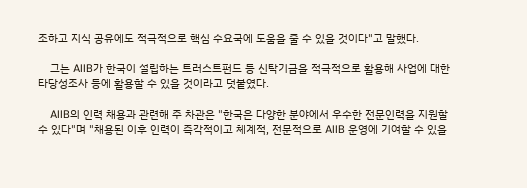조하고 지식 공유에도 적극적으로 핵심 수요국에 도움을 줄 수 있을 것이다"고 말했다.

    그는 AIIB가 한국이 설립하는 트러스트펀드 등 신탁기금을 적극적으로 활용해 사업에 대한 타당성조사 등에 활용할 수 있을 것이라고 덧붙였다.

    AIIB의 인력 채용과 관련해 주 차관은 "한국은 다양한 분야에서 우수한 전문인력을 지원할 수 있다"며 "채용된 이후 인력이 즉각적이고 체계적, 전문적으로 AIIB 운영에 기여할 수 있을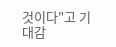것이다"고 기대감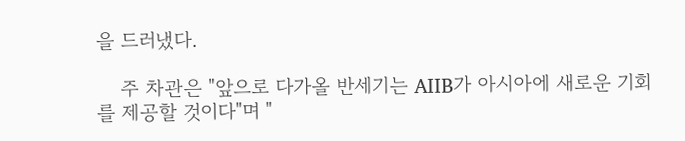을 드러냈다.

    주 차관은 "앞으로 다가올 반세기는 AIIB가 아시아에 새로운 기회를 제공할 것이다"며 "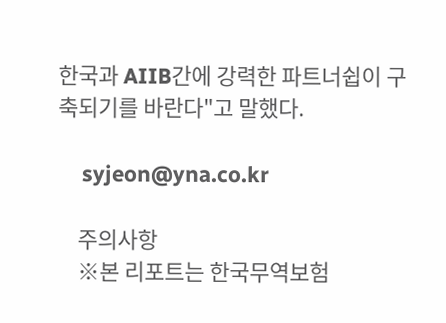한국과 AIIB간에 강력한 파트너쉽이 구축되기를 바란다"고 말했다.

    syjeon@yna.co.kr

    주의사항
    ※본 리포트는 한국무역보험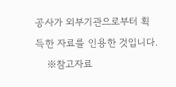공사가 외부기관으로부터 획득한 자료를 인용한 것입니다.
    ※참고자료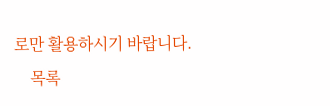로만 활용하시기 바랍니다.
    목록